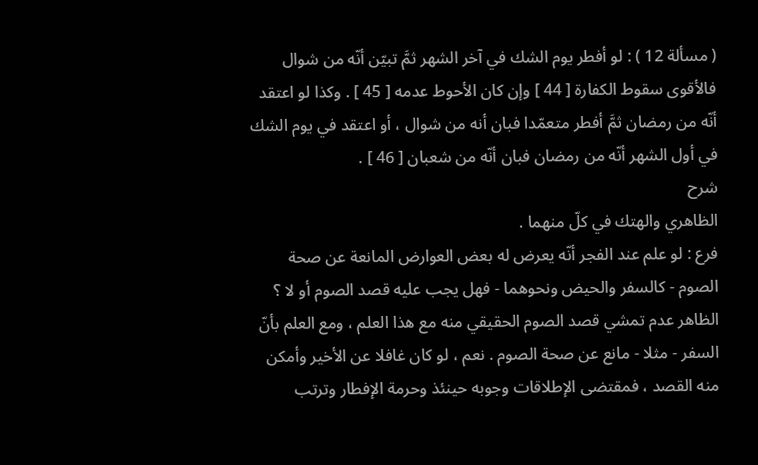( مسألة 12 ) : لو أفطر يوم الشك في آخر الشهر ثمَّ تبيّن أنّه من شوال فالأقوى سقوط الكفارة [ 44 ] وإن كان الأحوط عدمه [ 45 ] . وكذا لو اعتقد أنّه من رمضان ثمَّ أفطر متعمّدا فبان أنه من شوال ، أو اعتقد في يوم الشك في أول الشهر أنّه من رمضان فبان أنّه من شعبان [ 46 ] .
شرح
الظاهري والهتك في كلّ منهما .
فرع : لو علم عند الفجر أنّه يعرض له بعض العوارض المانعة عن صحة الصوم - كالسفر والحيض ونحوهما - فهل يجب عليه قصد الصوم أو لا ؟
الظاهر عدم تمشي قصد الصوم الحقيقي منه مع هذا العلم ، ومع العلم بأنّ السفر - مثلا - مانع عن صحة الصوم . نعم ، لو كان غافلا عن الأخير وأمكن منه القصد ، فمقتضى الإطلاقات وجوبه حينئذ وحرمة الإفطار وترتب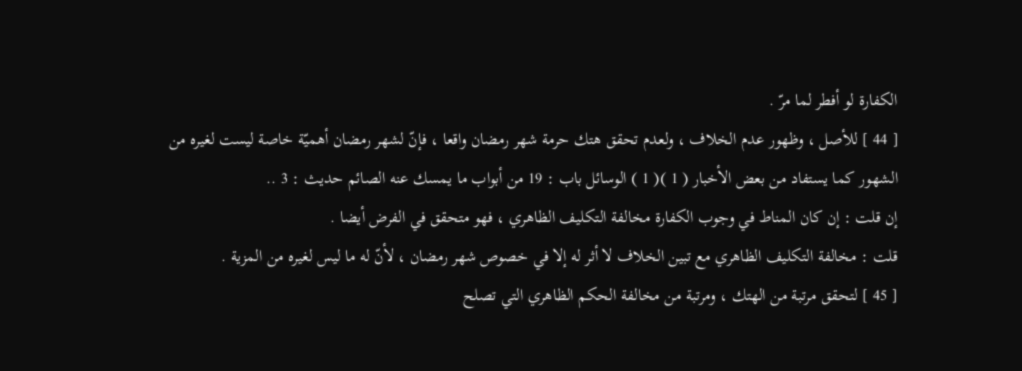الكفارة لو أفطر لما مرّ .
[ 44 ] للأصل ، وظهور عدم الخلاف ، ولعدم تحقق هتك حرمة شهر رمضان واقعا ، فإنّ لشهر رمضان أهميّة خاصة ليست لغيره من الشهور كما يستفاد من بعض الأخبار ( 1 )( 1 ) الوسائل باب : 19 من أبواب ما يمسك عنه الصائم حديث : 3 ..
إن قلت : إن كان المناط في وجوب الكفارة مخالفة التكليف الظاهري ، فهو متحقق في الفرض أيضا .
قلت : مخالفة التكليف الظاهري مع تبين الخلاف لا أثر له إلا في خصوص شهر رمضان ، لأنّ له ما ليس لغيره من المزية .
[ 45 ] لتحقق مرتبة من الهتك ، ومرتبة من مخالفة الحكم الظاهري التي تصلح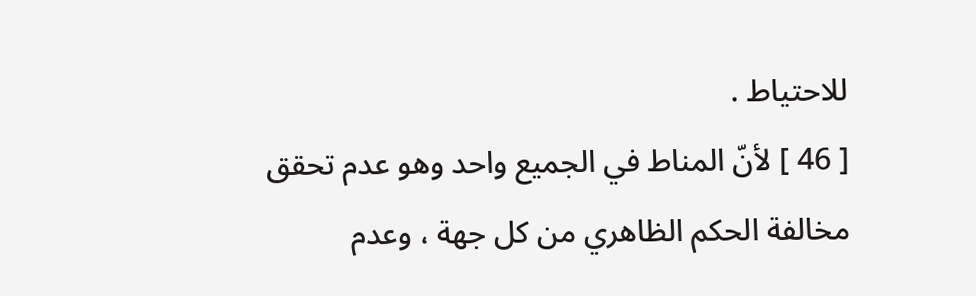للاحتياط .
[ 46 ] لأنّ المناط في الجميع واحد وهو عدم تحقق مخالفة الحكم الظاهري من كل جهة ، وعدم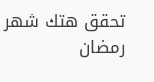تحقق هتك شهر رمضان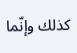كذلك وإنّما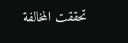تحققت المخالفة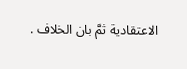الاعتقادية ثمَّ بان الخلاف .